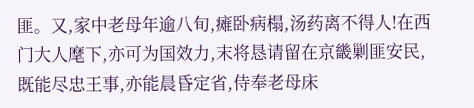匪。又,家中老母年逾八旬,瘫卧病榻,汤药离不得人!在西门大人麾下,亦可为国效力,末将恳请留在京畿剿匪安民,既能尽忠王事,亦能晨昏定省,侍奉老母床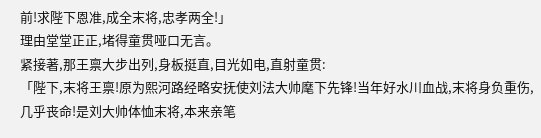前!求陛下恩准,成全末将,忠孝两全!」
理由堂堂正正,堵得童贯哑口无言。
紧接著,那王禀大步出列,身板挺直,目光如电,直射童贯:
「陛下,末将王禀!原为熙河路经略安抚使刘法大帅麾下先锋!当年好水川血战,末将身负重伤,几乎丧命!是刘大帅体恤末将,本来亲笔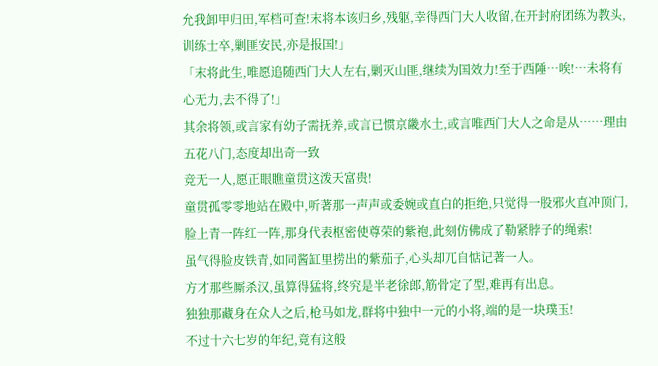允我卸甲归田,军档可查!末将本该归乡,残躯,幸得西门大人收留,在开封府团练为教头,训练士卒,剿匪安民,亦是报国!」
「末将此生,唯愿追随西门大人左右,剿灭山匪,继续为国效力!至于西陲…唉!…未将有心无力,去不得了!」
其余将领,或言家有幼子需抚养,或言已惯京畿水土,或言唯西门大人之命是从……理由五花八门,态度却出奇一致
竞无一人,愿正眼瞧童贯这泼天富贵!
童贯孤零零地站在殿中,听著那一声声或委婉或直白的拒绝,只觉得一股邪火直冲顶门,脸上青一阵红一阵,那身代表枢密使尊荣的紫袍,此刻仿佛成了勒紧脖子的绳索!
虽气得脸皮铁青,如同酱缸里捞出的紫茄子,心头却兀自惦记著一人。
方才那些厮杀汉,虽算得猛将,终究是半老徐郎,筋骨定了型,难再有出息。
独独那藏身在众人之后,枪马如龙,群将中独中一元的小将,端的是一块璞玉!
不过十六七岁的年纪,竟有这般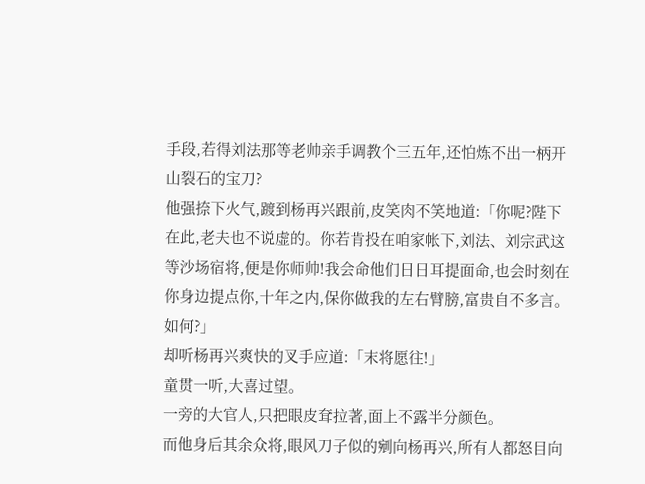手段,若得刘法那等老帅亲手调教个三五年,还怕炼不出一柄开山裂石的宝刀?
他强捺下火气,踱到杨再兴跟前,皮笑肉不笑地道:「你呢?陛下在此,老夫也不说虚的。你若肯投在咱家帐下,刘法、刘宗武这等沙场宿将,便是你师帅!我会命他们日日耳提面命,也会时刻在你身边提点你,十年之内,保你做我的左右臂膀,富贵自不多言。如何?」
却听杨再兴爽快的叉手应道:「末将愿往!」
童贯一听,大喜过望。
一旁的大官人,只把眼皮耷拉著,面上不露半分颜色。
而他身后其余众将,眼风刀子似的剜向杨再兴,所有人都怒目向